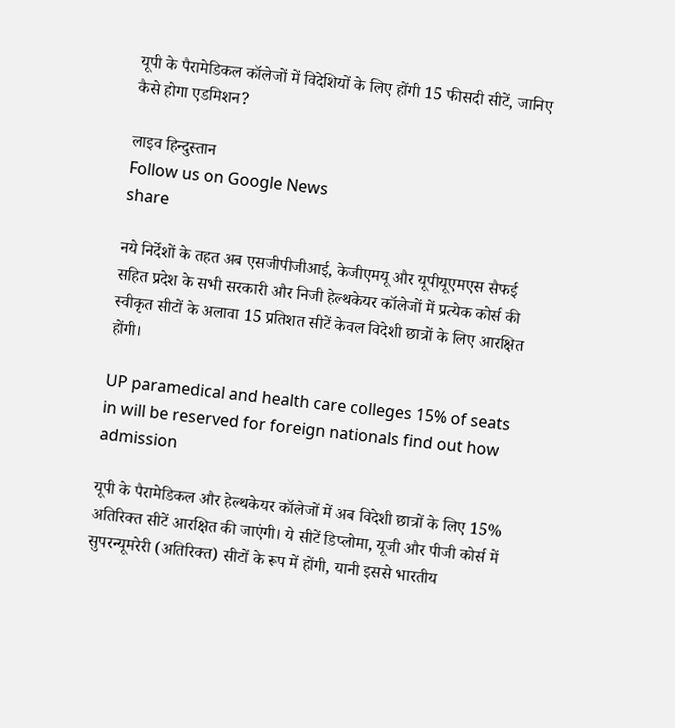यूपी के पैरामेडिकल कॉलेजों में विदेशियों के लिए होंगी 15 फीसदी सीटें, जानिए कैसे होगा एडमिशन?

लाइव हिन्दुस्तान
Follow us on Google News
share

नये निर्देशों के तहत अब एसजीपीजीआई, केजीएमयू और यूपीयूएमएस सैफई सहित प्रदेश के सभी सरकारी और निजी हेल्थकेयर कॉलेजों में प्रत्येक कोर्स की स्वीकृत सीटों के अलावा 15 प्रतिशत सीटें केवल विदेशी छात्रों के लिए आरक्षित होंगी।

UP paramedical and health care colleges 15% of seats in will be reserved for foreign nationals find out how admission

यूपी के पैरामेडिकल और हेल्थकेयर कॉलेजों में अब विदेशी छात्रों के लिए 15% अतिरिक्त सीटें आरक्षित की जाएंगी। ये सीटें डिप्लोमा, यूजी और पीजी कोर्स में सुपरन्यूमरेरी (अतिरिक्त) सीटों के रूप में होंगी, यानी इससे भारतीय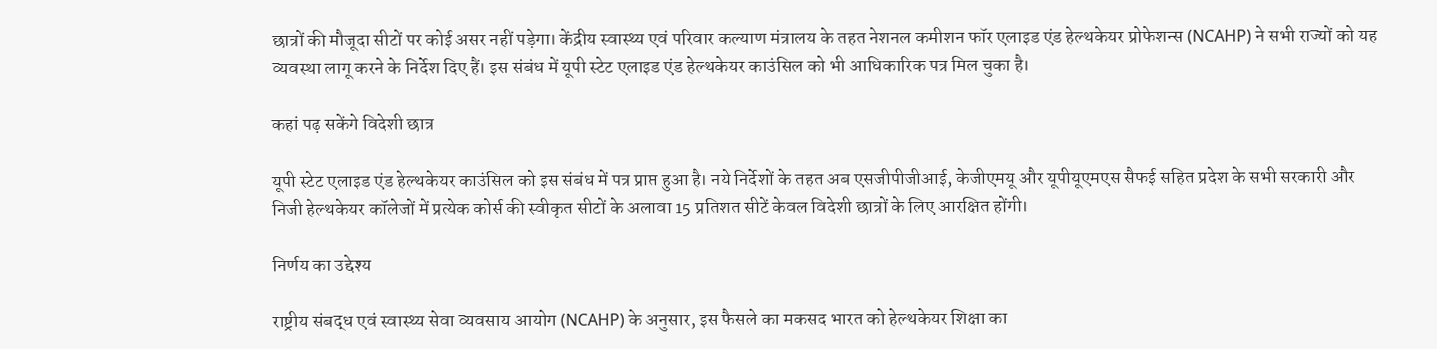छात्रों की मौजूदा सीटों पर कोई असर नहीं पड़ेगा। केंद्रीय स्वास्थ्य एवं परिवार कल्याण मंत्रालय के तहत नेशनल कमीशन फॉर एलाइड एंड हेल्थकेयर प्रोफेशन्स (NCAHP) ने सभी राज्यों को यह व्यवस्था लागू करने के निर्देश दिए हैं। इस संबंध में यूपी स्टेट एलाइड एंड हेल्थकेयर काउंसिल को भी आधिकारिक पत्र मिल चुका है।

कहां पढ़ सकेंगे विदेशी छात्र

यूपी स्टेट एलाइड एंड हेल्थकेयर काउंसिल को इस संबंध में पत्र प्राप्त हुआ है। नये निर्देशों के तहत अब एसजीपीजीआई, केजीएमयू और यूपीयूएमएस सैफई सहित प्रदेश के सभी सरकारी और निजी हेल्थकेयर कॉलेजों में प्रत्येक कोर्स की स्वीकृत सीटों के अलावा 15 प्रतिशत सीटें केवल विदेशी छात्रों के लिए आरक्षित होंगी।

निर्णय का उद्देश्य

राष्ट्रीय संबद्ध एवं स्वास्थ्य सेवा व्यवसाय आयोग (NCAHP) के अनुसार, इस फैसले का मकसद भारत को हेल्थकेयर शिक्षा का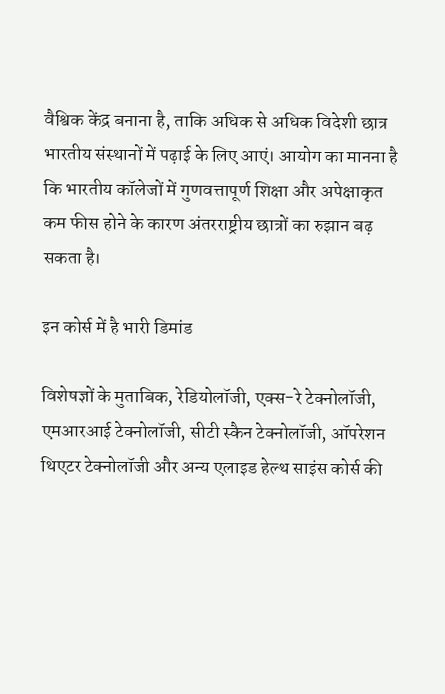वैश्विक केंद्र बनाना है, ताकि अधिक से अधिक विदेशी छात्र भारतीय संस्थानों में पढ़ाई के लिए आएं। आयोग का मानना है कि भारतीय कॉलेजों में गुणवत्तापूर्ण शिक्षा और अपेक्षाकृत कम फीस होने के कारण अंतरराष्ट्रीय छात्रों का रुझान बढ़ सकता है।

इन कोर्स में है भारी डिमांड

विशेषज्ञों के मुताबिक, रेडियोलॉजी, एक्स-रे टेक्नोलॉजी, एमआरआई टेक्नोलॉजी, सीटी स्कैन टेक्नोलॉजी, ऑपरेशन थिएटर टेक्नोलॉजी और अन्य एलाइड हेल्थ साइंस कोर्स की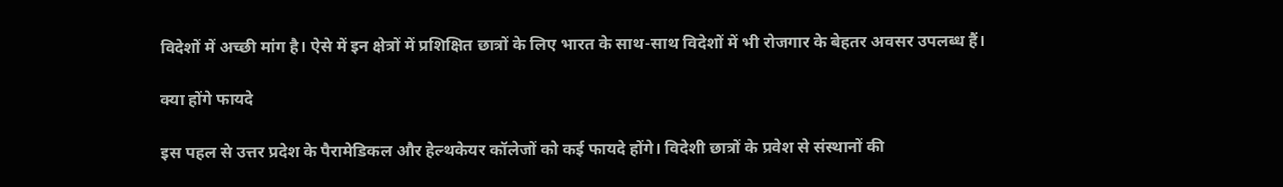विदेशों में अच्छी मांग है। ऐसे में इन क्षेत्रों में प्रशिक्षित छात्रों के लिए भारत के साथ-साथ विदेशों में भी रोजगार के बेहतर अवसर उपलब्ध हैं।

क्या होंगे फायदे

इस पहल से उत्तर प्रदेश के पैरामेडिकल और हेल्थकेयर कॉलेजों को कई फायदे होंगे। विदेशी छात्रों के प्रवेश से संस्थानों की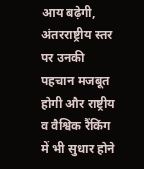आय बढ़ेगी, अंतरराष्ट्रीय स्तर पर उनकी पहचान मजबूत होगी और राष्ट्रीय व वैश्विक रैंकिंग में भी सुधार होने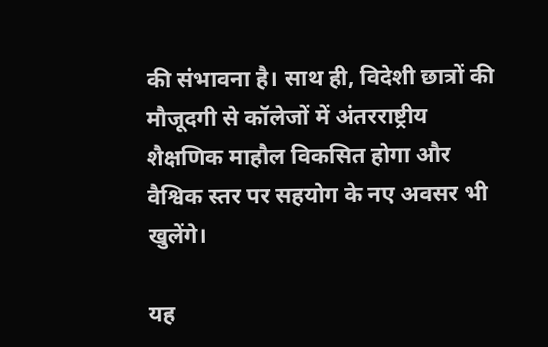की संभावना है। साथ ही, विदेशी छात्रों की मौजूदगी से कॉलेजों में अंतरराष्ट्रीय शैक्षणिक माहौल विकसित होगा और वैश्विक स्तर पर सहयोग के नए अवसर भी खुलेंगे।

यह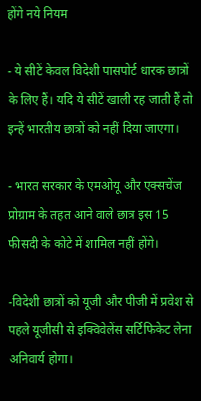होंगे नये नियम

- ये सीटें केवल विदेशी पासपोर्ट धारक छात्रों के लिए हैं। यदि ये सीटें खाली रह जाती हैं तो इन्हें भारतीय छात्रों को नहीं दिया जाएगा।

- भारत सरकार के एमओयू और एक्सचेंज प्रोग्राम के तहत आने वाले छात्र इस 15 फीसदी के कोटे में शामिल नहीं होंगे।

-विदेशी छात्रों को यूजी और पीजी में प्रवेश से पहले यूजीसी से इक्विवेलेंस सर्टिफिकेट लेना अनिवार्य होगा।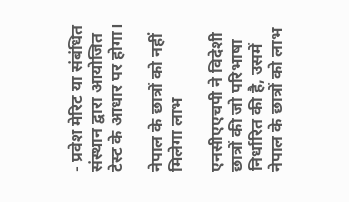- प्रवेश मेरिट या संबंधित संस्थान द्वारा आयोजित टेस्ट के आधार पर होगा।

नेपाल के छात्रों को नहीं मिलेगा लाभ

एनसीएएचपी ने विदेशी छात्रों की जो परिभाषा निर्धारित की है, उसमें नेपाल के छात्रों को लाभ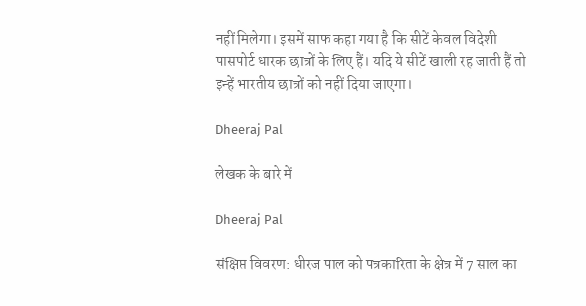नहीं मिलेगा। इसमें साफ कहा गया है कि सीटें केवल विदेशी पासपोर्ट धारक छात्रों के लिए हैं। यदि ये सीटें खाली रह जाती हैं तो इन्हें भारतीय छात्रों को नहीं दिया जाएगा।

Dheeraj Pal

लेखक के बारे में

Dheeraj Pal

संक्षिप्त विवरण: धीरज पाल को पत्रकारिता के क्षेत्र में 7 साल का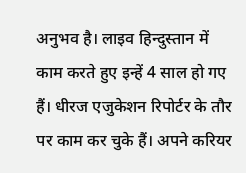अनुभव है। लाइव हिन्दुस्तान में काम करते हुए इन्हें 4 साल हो गए हैं। धीरज एजुकेशन रिपोर्टर के तौर पर काम कर चुके हैं। अपने करियर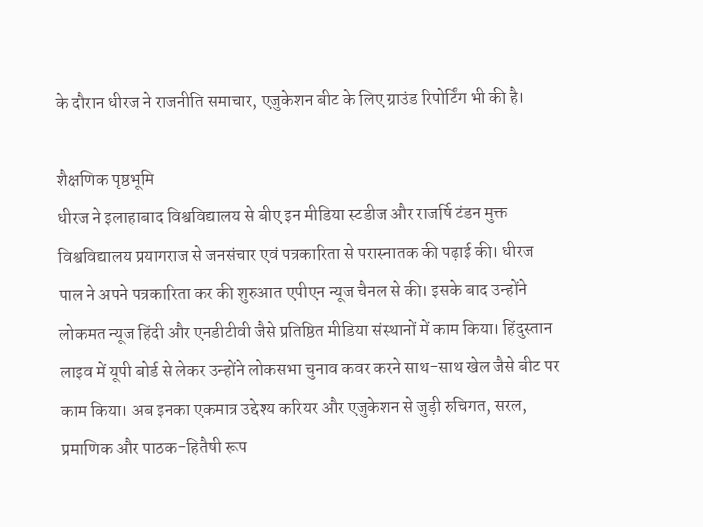के दौरान धीरज ने राजनीति समाचार, एजुकेशन बीट के लिए ग्राउंड रिपोर्टिंग भी की है।

शैक्षणिक पृष्ठभूमि
धीरज ने इलाहाबाद विश्वविद्यालय से बीए इन मीडिया स्टडीज और राजर्षि टंडन मुक्त विश्वविद्यालय प्रयागराज से जनसंचार एवं पत्रकारिता से परास्नातक की पढ़ाई की। धीरज पाल ने अपने पत्रकारिता कर की शुरुआत एपीएन न्यूज चैनल से की। इसके बाद उन्होंने लोकमत न्यूज हिंदी और एनडीटीवी जैसे प्रतिष्ठित मीडिया संस्थानों में काम किया। हिंदुस्तान लाइव में यूपी बोर्ड से लेकर उन्होंने लोकसभा चुनाव कवर करने साथ-साथ खेल जैसे बीट पर काम किया। अब इनका एकमात्र उद्देश्य करियर और एजुकेशन से जुड़ी रुचिगत, सरल, प्रमाणिक और पाठक-हितैषी रूप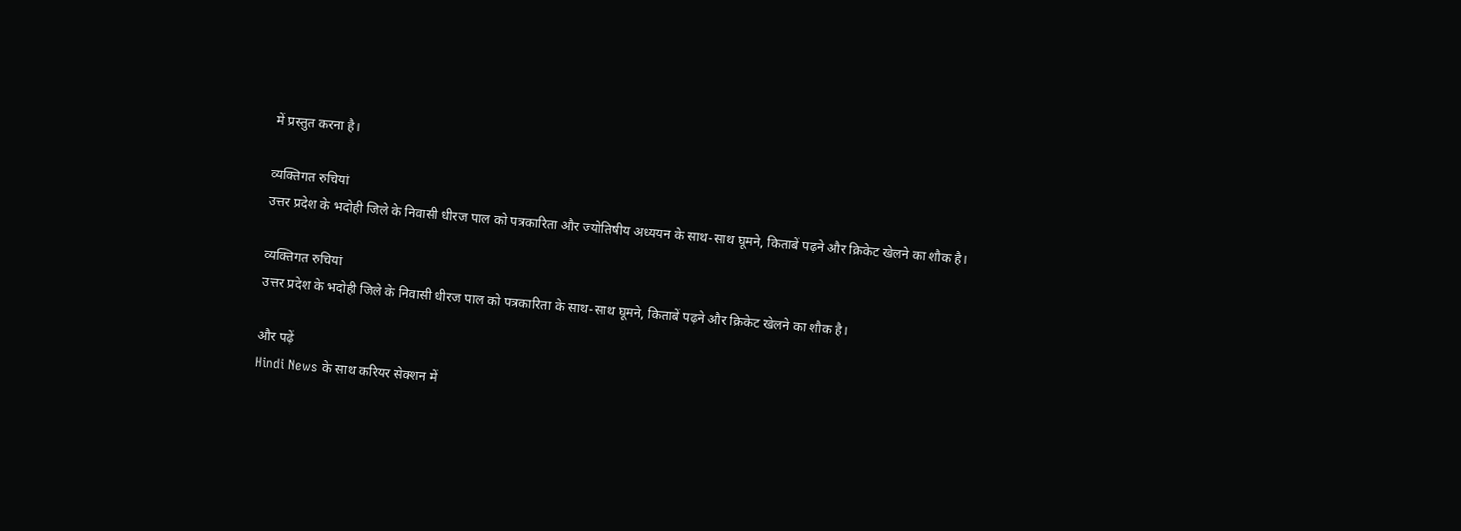में प्रस्तुत करना है।

व्यक्तिगत रुचियां
उत्तर प्रदेश के भदोही जिले के निवासी धीरज पाल को पत्रकारिता और ज्योतिषीय अध्ययन के साथ-साथ घूमने, किताबें पढ़ने और क्रिकेट खेलने का शौक है।

व्यक्तिगत रुचियां
उत्तर प्रदेश के भदोही जिले के निवासी धीरज पाल को पत्रकारिता के साथ-साथ घूमने, किताबें पढ़ने और क्रिकेट खेलने का शौक है।

और पढ़ें
Hindi News के साथ करियर सेक्शन में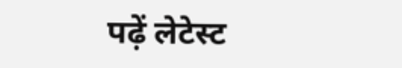पढ़ें लेटेस्ट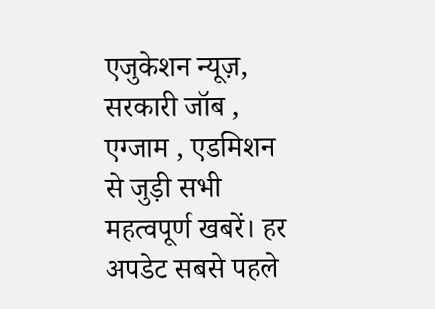एजुकेशन न्यूज़, सरकारी जॉब , एग्जाम , एडमिशन से जुड़ी सभी महत्वपूर्ण खबरें। हर अपडेट सबसे पहले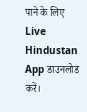पाने के लिए Live Hindustan App डाउनलोड करें।